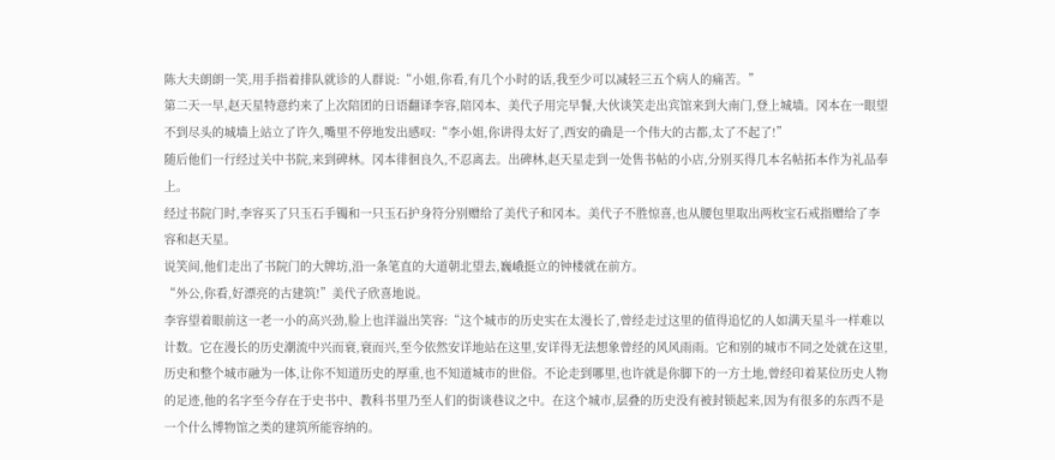陈大夫朗朗一笑,用手指着排队就诊的人群说:“小姐,你看,有几个小时的话,我至少可以减轻三五个病人的痛苦。”
第二天一早,赵天星特意约来了上次陪团的日语翻译李容,陪冈本、美代子用完早餐,大伙谈笑走出宾馆来到大南门,登上城墙。冈本在一眼望不到尽头的城墙上站立了许久,嘴里不停地发出感叹:“李小姐,你讲得太好了,西安的确是一个伟大的古都,太了不起了!”
随后他们一行经过关中书院,来到碑林。冈本徘徊良久,不忍离去。出碑林,赵天星走到一处售书帖的小店,分别买得几本名帖拓本作为礼品奉上。
经过书院门时,李容买了只玉石手镯和一只玉石护身符分别赠给了美代子和冈本。美代子不胜惊喜,也从腰包里取出两枚宝石戒指赠给了李容和赵天星。
说笑间,他们走出了书院门的大牌坊,沿一条笔直的大道朝北望去,巍峨挺立的钟楼就在前方。
“外公,你看,好漂亮的古建筑!”美代子欣喜地说。
李容望着眼前这一老一小的高兴劲,脸上也洋溢出笑容:“这个城市的历史实在太漫长了,曾经走过这里的值得追忆的人如满天星斗一样难以计数。它在漫长的历史潮流中兴而衰,衰而兴,至今依然安详地站在这里,安详得无法想象曾经的风风雨雨。它和别的城市不同之处就在这里,历史和整个城市融为一体,让你不知道历史的厚重,也不知道城市的世俗。不论走到哪里,也许就是你脚下的一方土地,曾经印着某位历史人物的足迹,他的名字至今存在于史书中、教科书里乃至人们的街谈巷议之中。在这个城市,层叠的历史没有被封锁起来,因为有很多的东西不是一个什么博物馆之类的建筑所能容纳的。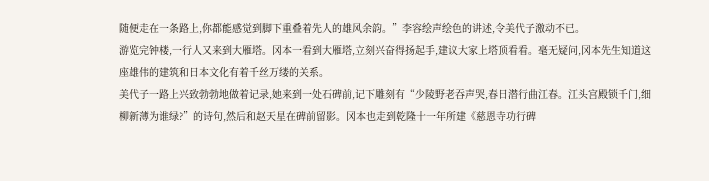随便走在一条路上,你都能感觉到脚下重叠着先人的雄风余韵。”李容绘声绘色的讲述,令美代子激动不已。
游览完钟楼,一行人又来到大雁塔。冈本一看到大雁塔,立刻兴奋得扬起手,建议大家上塔顶看看。毫无疑问,冈本先生知道这座雄伟的建筑和日本文化有着千丝万缕的关系。
美代子一路上兴致勃勃地做着记录,她来到一处石碑前,记下雕刻有“少陵野老吞声哭,春日潜行曲江春。江头宫殿锁千门,细柳新薄为谁绿?”的诗句,然后和赵天星在碑前留影。冈本也走到乾隆十一年所建《慈恩寺功行碑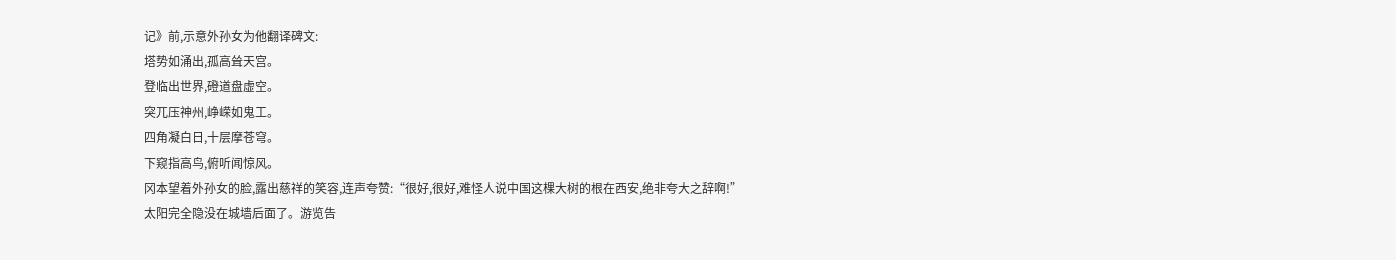记》前,示意外孙女为他翻译碑文:
塔势如涌出,孤高耸天宫。
登临出世界,磴道盘虚空。
突兀压神州,峥嵘如鬼工。
四角凝白日,十层摩苍穹。
下窥指高鸟,俯听闻惊风。
冈本望着外孙女的脸,露出慈祥的笑容,连声夸赞:“很好,很好,难怪人说中国这棵大树的根在西安,绝非夸大之辞啊!”
太阳完全隐没在城墙后面了。游览告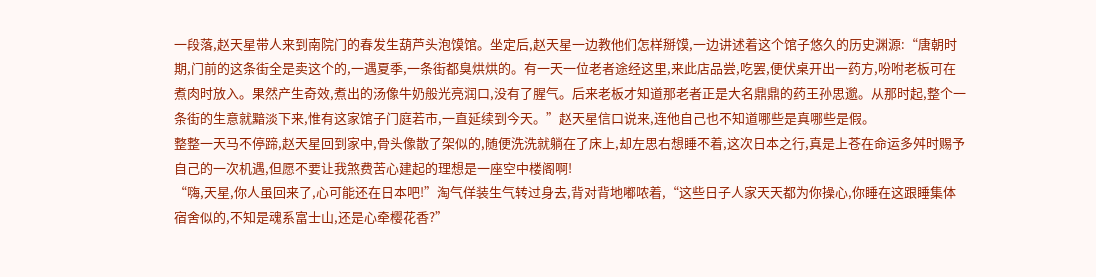一段落,赵天星带人来到南院门的春发生葫芦头泡馍馆。坐定后,赵天星一边教他们怎样掰馍,一边讲述着这个馆子悠久的历史渊源:“唐朝时期,门前的这条街全是卖这个的,一遇夏季,一条街都臭烘烘的。有一天一位老者途经这里,来此店品尝,吃罢,便伏桌开出一药方,吩咐老板可在煮肉时放入。果然产生奇效,煮出的汤像牛奶般光亮润口,没有了腥气。后来老板才知道那老者正是大名鼎鼎的药王孙思邈。从那时起,整个一条街的生意就黯淡下来,惟有这家馆子门庭若市,一直延续到今天。”赵天星信口说来,连他自己也不知道哪些是真哪些是假。
整整一天马不停蹄,赵天星回到家中,骨头像散了架似的,随便洗洗就躺在了床上,却左思右想睡不着,这次日本之行,真是上苍在命运多舛时赐予自己的一次机遇,但愿不要让我煞费苦心建起的理想是一座空中楼阁啊!
“嗨,天星,你人虽回来了,心可能还在日本吧!”淘气佯装生气转过身去,背对背地嘟哝着,“这些日子人家天天都为你操心,你睡在这跟睡集体宿舍似的,不知是魂系富士山,还是心牵樱花香?”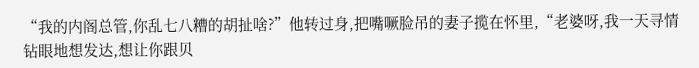“我的内阁总管,你乱七八糟的胡扯啥?”他转过身,把嘴噘脸吊的妻子揽在怀里,“老婆呀,我一天寻情钻眼地想发达,想让你跟贝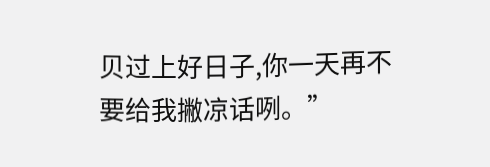贝过上好日子,你一天再不要给我撇凉话咧。”